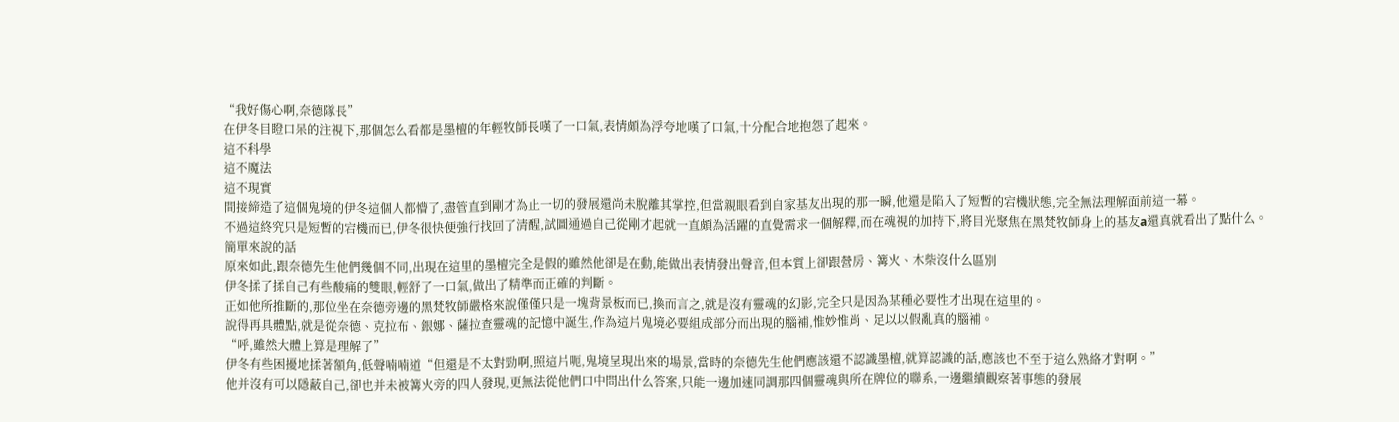“我好傷心啊,奈德隊長”
在伊冬目瞪口呆的注視下,那個怎么看都是墨檀的年輕牧師長嘆了一口氣,表情頗為浮夸地嘆了口氣,十分配合地抱怨了起來。
這不科學
這不魔法
這不現實
間接締造了這個鬼境的伊冬這個人都懵了,盡管直到剛才為止一切的發展還尚未脫離其掌控,但當親眼看到自家基友出現的那一瞬,他還是陷入了短暫的宕機狀態,完全無法理解面前這一幕。
不過這終究只是短暫的宕機而已,伊冬很快便強行找回了清醒,試圖通過自己從剛才起就一直頗為活躍的直覺需求一個解釋,而在魂視的加持下,將目光聚焦在黑梵牧師身上的基友a還真就看出了點什么。
簡單來說的話
原來如此,跟奈德先生他們幾個不同,出現在這里的墨檀完全是假的雖然他卻是在動,能做出表情發出聲音,但本質上卻跟營房、篝火、木柴沒什么區別
伊冬揉了揉自己有些酸痛的雙眼,輕舒了一口氣,做出了精準而正確的判斷。
正如他所推斷的,那位坐在奈德旁邊的黑梵牧師嚴格來說僅僅只是一塊背景板而已,換而言之,就是沒有靈魂的幻影,完全只是因為某種必要性才出現在這里的。
說得再具體點,就是從奈德、克拉布、銀娜、薩拉查靈魂的記憶中誕生,作為這片鬼境必要組成部分而出現的腦補,惟妙惟肖、足以以假亂真的腦補。
“呼,雖然大體上算是理解了”
伊冬有些困擾地揉著額角,低聲喃喃道“但還是不太對勁啊,照這片呃,鬼境呈現出來的場景,當時的奈德先生他們應該還不認識墨檀,就算認識的話,應該也不至于這么熟絡才對啊。”
他并沒有可以隱蔽自己,卻也并未被篝火旁的四人發現,更無法從他們口中問出什么答案,只能一邊加速同調那四個靈魂與所在牌位的聯系,一邊繼續觀察著事態的發展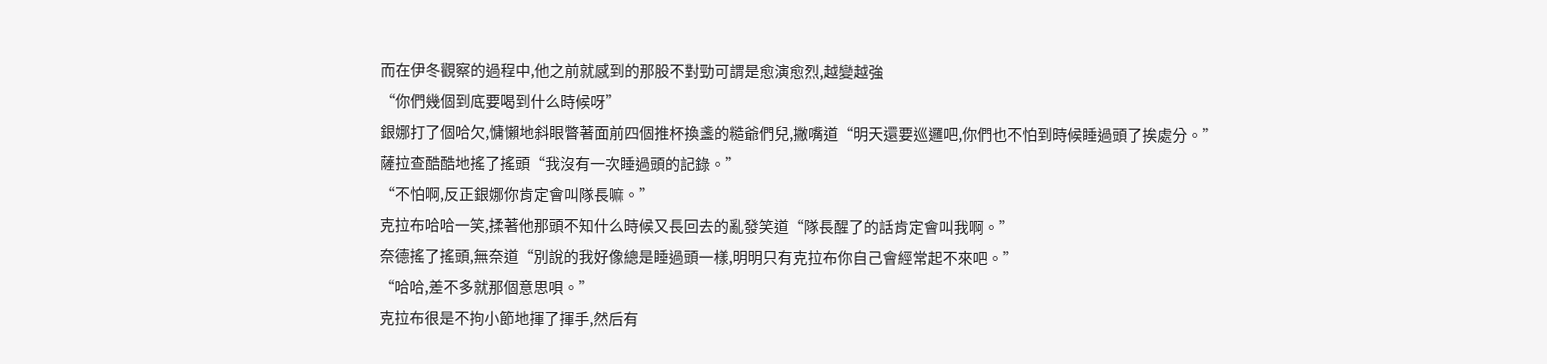而在伊冬觀察的過程中,他之前就感到的那股不對勁可謂是愈演愈烈,越變越強
“你們幾個到底要喝到什么時候呀”
銀娜打了個哈欠,慵懶地斜眼瞥著面前四個推杯換盞的糙爺們兒,撇嘴道“明天還要巡邏吧,你們也不怕到時候睡過頭了挨處分。”
薩拉查酷酷地搖了搖頭“我沒有一次睡過頭的記錄。”
“不怕啊,反正銀娜你肯定會叫隊長嘛。”
克拉布哈哈一笑,揉著他那頭不知什么時候又長回去的亂發笑道“隊長醒了的話肯定會叫我啊。”
奈德搖了搖頭,無奈道“別說的我好像總是睡過頭一樣,明明只有克拉布你自己會經常起不來吧。”
“哈哈,差不多就那個意思唄。”
克拉布很是不拘小節地揮了揮手,然后有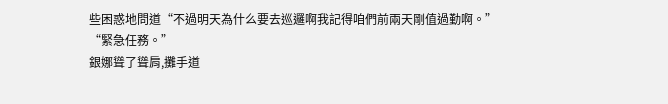些困惑地問道“不過明天為什么要去巡邏啊我記得咱們前兩天剛值過勤啊。”
“緊急任務。”
銀娜聳了聳肩,攤手道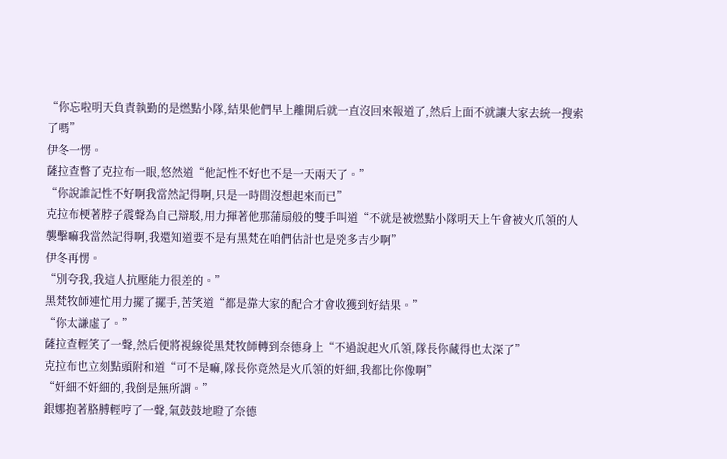“你忘啦明天負責執勤的是燃點小隊,結果他們早上離開后就一直沒回來報道了,然后上面不就讓大家去統一搜索了嗎”
伊冬一愣。
薩拉查瞥了克拉布一眼,悠然道“他記性不好也不是一天兩天了。”
“你說誰記性不好啊我當然記得啊,只是一時間沒想起來而已”
克拉布梗著脖子震聲為自己辯駁,用力揮著他那蒲扇般的雙手叫道“不就是被燃點小隊明天上午會被火爪領的人襲擊嘛我當然記得啊,我還知道要不是有黑梵在咱們估計也是兇多吉少啊”
伊冬再愣。
“別夸我,我這人抗壓能力很差的。”
黑梵牧師連忙用力擺了擺手,苦笑道“都是靠大家的配合才會收獲到好結果。”
“你太謙虛了。”
薩拉查輕笑了一聲,然后便將視線從黑梵牧師轉到奈德身上“不過說起火爪領,隊長你藏得也太深了”
克拉布也立刻點頭附和道“可不是嘛,隊長你竟然是火爪領的奸細,我都比你像啊”
“奸細不奸細的,我倒是無所謂。”
銀娜抱著胳膊輕哼了一聲,氣鼓鼓地瞪了奈德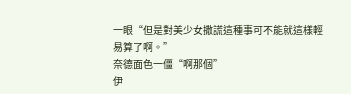一眼“但是對美少女撒謊這種事可不能就這樣輕易算了啊。”
奈德面色一僵“啊那個”
伊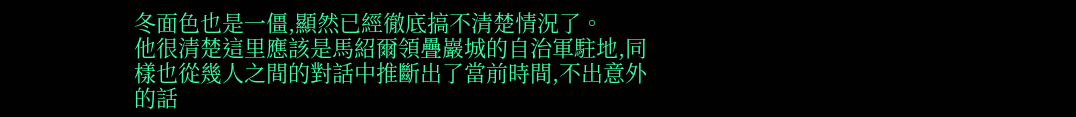冬面色也是一僵,顯然已經徹底搞不清楚情況了。
他很清楚這里應該是馬紹爾領疊巖城的自治軍駐地,同樣也從幾人之間的對話中推斷出了當前時間,不出意外的話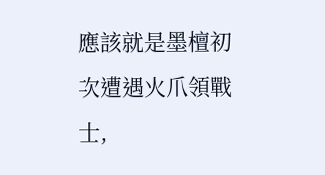應該就是墨檀初次遭遇火爪領戰士,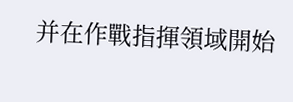并在作戰指揮領域開始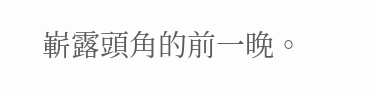嶄露頭角的前一晚。